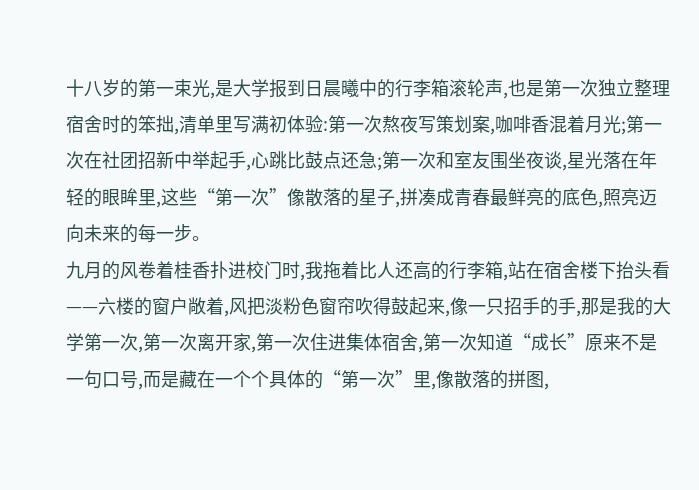十八岁的第一束光,是大学报到日晨曦中的行李箱滚轮声,也是第一次独立整理宿舍时的笨拙,清单里写满初体验:第一次熬夜写策划案,咖啡香混着月光;第一次在社团招新中举起手,心跳比鼓点还急;第一次和室友围坐夜谈,星光落在年轻的眼眸里,这些“第一次”像散落的星子,拼凑成青春最鲜亮的底色,照亮迈向未来的每一步。
九月的风卷着桂香扑进校门时,我拖着比人还高的行李箱,站在宿舍楼下抬头看——六楼的窗户敞着,风把淡粉色窗帘吹得鼓起来,像一只招手的手,那是我的大学第一次,第一次离开家,第一次住进集体宿舍,第一次知道“成长”原来不是一句口号,而是藏在一个个具体的“第一次”里,像散落的拼图,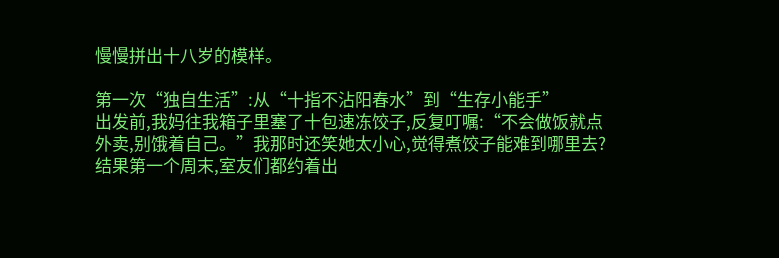慢慢拼出十八岁的模样。

第一次“独自生活”:从“十指不沾阳春水”到“生存小能手”
出发前,我妈往我箱子里塞了十包速冻饺子,反复叮嘱:“不会做饭就点外卖,别饿着自己。”我那时还笑她太小心,觉得煮饺子能难到哪里去?结果第一个周末,室友们都约着出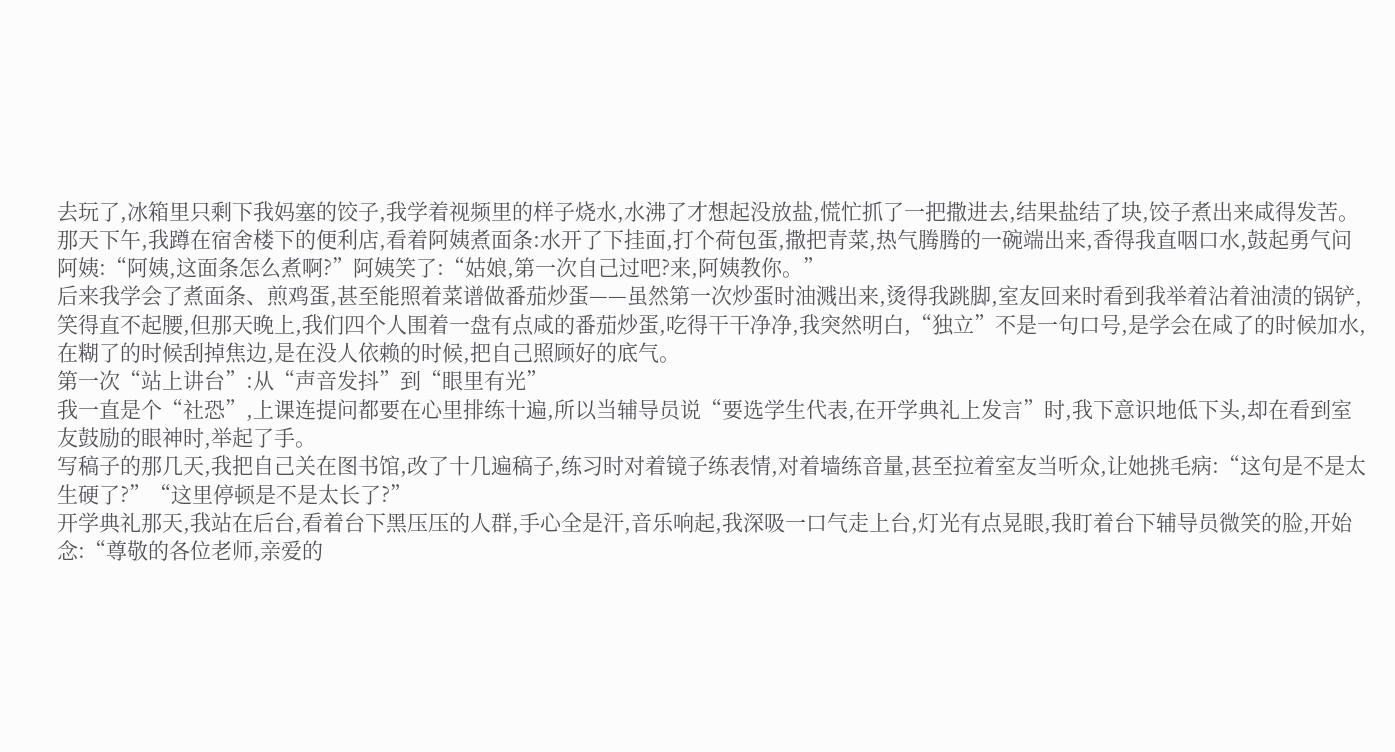去玩了,冰箱里只剩下我妈塞的饺子,我学着视频里的样子烧水,水沸了才想起没放盐,慌忙抓了一把撒进去,结果盐结了块,饺子煮出来咸得发苦。
那天下午,我蹲在宿舍楼下的便利店,看着阿姨煮面条:水开了下挂面,打个荷包蛋,撒把青菜,热气腾腾的一碗端出来,香得我直咽口水,鼓起勇气问阿姨:“阿姨,这面条怎么煮啊?”阿姨笑了:“姑娘,第一次自己过吧?来,阿姨教你。”
后来我学会了煮面条、煎鸡蛋,甚至能照着菜谱做番茄炒蛋——虽然第一次炒蛋时油溅出来,烫得我跳脚,室友回来时看到我举着沾着油渍的锅铲,笑得直不起腰,但那天晚上,我们四个人围着一盘有点咸的番茄炒蛋,吃得干干净净,我突然明白,“独立”不是一句口号,是学会在咸了的时候加水,在糊了的时候刮掉焦边,是在没人依赖的时候,把自己照顾好的底气。
第一次“站上讲台”:从“声音发抖”到“眼里有光”
我一直是个“社恐”,上课连提问都要在心里排练十遍,所以当辅导员说“要选学生代表,在开学典礼上发言”时,我下意识地低下头,却在看到室友鼓励的眼神时,举起了手。
写稿子的那几天,我把自己关在图书馆,改了十几遍稿子,练习时对着镜子练表情,对着墙练音量,甚至拉着室友当听众,让她挑毛病:“这句是不是太生硬了?”“这里停顿是不是太长了?”
开学典礼那天,我站在后台,看着台下黑压压的人群,手心全是汗,音乐响起,我深吸一口气走上台,灯光有点晃眼,我盯着台下辅导员微笑的脸,开始念:“尊敬的各位老师,亲爱的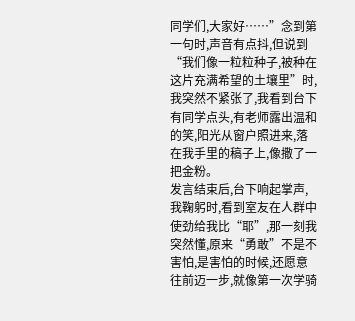同学们,大家好……”念到第一句时,声音有点抖,但说到“我们像一粒粒种子,被种在这片充满希望的土壤里”时,我突然不紧张了,我看到台下有同学点头,有老师露出温和的笑,阳光从窗户照进来,落在我手里的稿子上,像撒了一把金粉。
发言结束后,台下响起掌声,我鞠躬时,看到室友在人群中使劲给我比“耶”,那一刻我突然懂,原来“勇敢”不是不害怕,是害怕的时候,还愿意往前迈一步,就像第一次学骑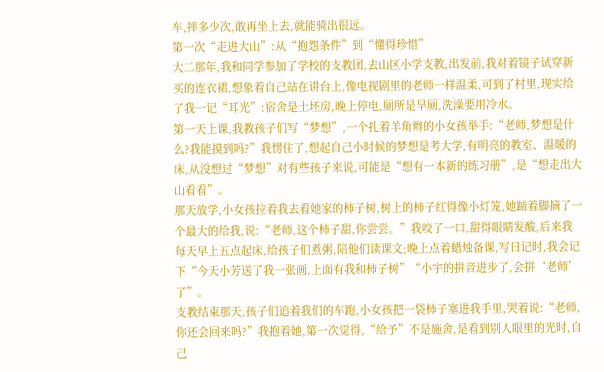车,摔多少次,敢再坐上去,就能骑出很远。
第一次“走进大山”:从“抱怨条件”到“懂得珍惜”
大二那年,我和同学参加了学校的支教团,去山区小学支教,出发前,我对着镜子试穿新买的连衣裙,想象着自己站在讲台上,像电视剧里的老师一样温柔,可到了村里,现实给了我一记“耳光”:宿舍是土坯房,晚上停电,厕所是旱厕,洗澡要用冷水。
第一天上课,我教孩子们写“梦想”,一个扎着羊角辫的小女孩举手:“老师,梦想是什么?我能摸到吗?”我愣住了,想起自己小时候的梦想是考大学,有明亮的教室、温暖的床,从没想过“梦想”对有些孩子来说,可能是“想有一本新的练习册”,是“想走出大山看看”。
那天放学,小女孩拉着我去看她家的柿子树,树上的柿子红得像小灯笼,她踮着脚摘了一个最大的给我,说:“老师,这个柿子甜,你尝尝。”我咬了一口,甜得眼睛发酸,后来我每天早上五点起床,给孩子们煮粥,陪他们读课文;晚上点着蜡烛备课,写日记时,我会记下“今天小芳送了我一张画,上面有我和柿子树”“小宇的拼音进步了,会拼‘老师’了”。
支教结束那天,孩子们追着我们的车跑,小女孩把一袋柿子塞进我手里,哭着说:“老师,你还会回来吗?”我抱着她,第一次觉得,“给予”不是施舍,是看到别人眼里的光时,自己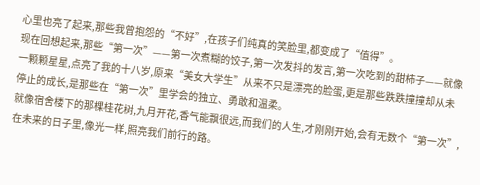心里也亮了起来,那些我曾抱怨的“不好”,在孩子们纯真的笑脸里,都变成了“值得”。
现在回想起来,那些“第一次”——第一次煮糊的饺子,第一次发抖的发言,第一次吃到的甜柿子——就像一颗颗星星,点亮了我的十八岁,原来“美女大学生”从来不只是漂亮的脸蛋,更是那些跌跌撞撞却从未停止的成长,是那些在“第一次”里学会的独立、勇敢和温柔。
就像宿舍楼下的那棵桂花树,九月开花,香气能飘很远,而我们的人生,才刚刚开始,会有无数个“第一次”,在未来的日子里,像光一样,照亮我们前行的路。